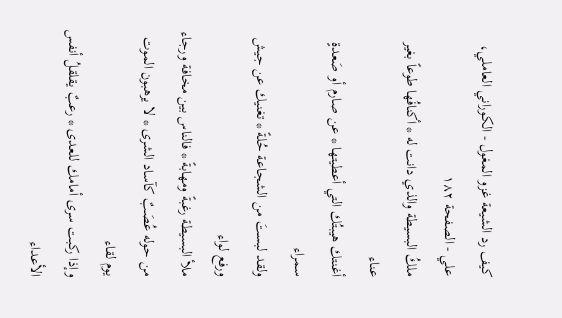كيف رد الشيعة غزو المغول - الكوراني العاملي، علي - الصفحة ١٨٢
ملكُ البسيطة والذي دانت له * أكنافُها طوعاً بغير عناء
أغنتك هيبتُك التي أعطيتها * عن صارم أو صَعدةٍ سمراء
ولقد لبستَ من الشجاعة حُلةً * تغنيك عن جيش ورفع لواء
ملأ البسيطة رغبةً ومهابةً * فالناس بين مخافة ورجاء
من حوله عُصَبٌ كآساد الشرى * لا يرهبون الموت يوم لقاء
وإذا ركبت سرى أمامك للعدى * رعبٌ يقلقلُ أنفس الأعداء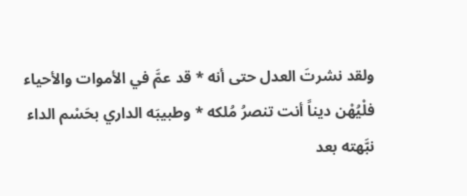ولقد نشرتَ العدل حتى أنه * قد عمَّ في الأموات والأحياء
فلْيُهْن ديناً أنت تنصرُ مُلكه * وطبيبَه الداري بحَسْم الداء
نبَّهته بعد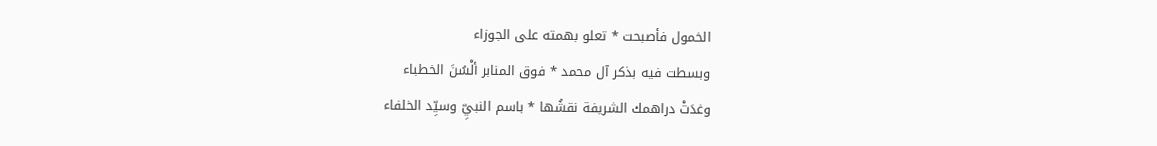الخمول فأصبحت * تعلو بهمته على الجوزاء
وبسطت فيه بذكر آل محمد * فوق المنابر ألْسُنَ الخطباء
وغدَتْ دراهمك الشريفة نقشُها * باسم النبيِّ وسيِّد الخلفاء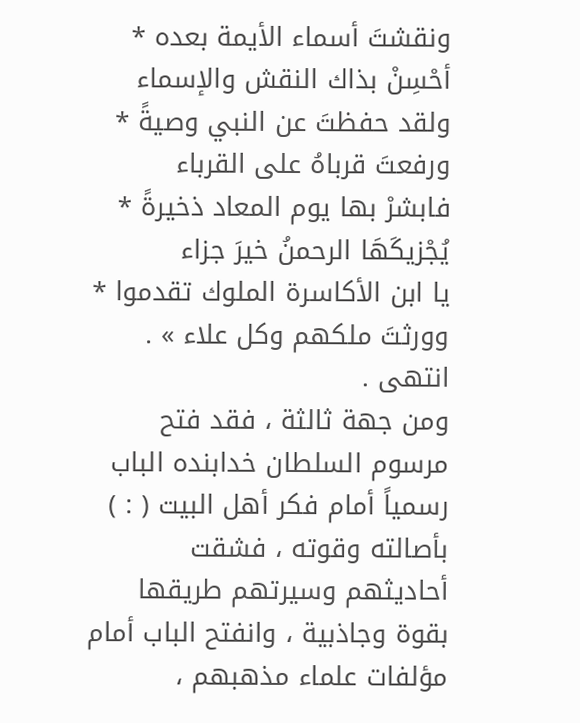ونقشتَ أسماء الأيمة بعده * أحْسِنْ بذاك النقش والإسماء
ولقد حفظتَ عن النبي وصيةً * ورفعتَ قرباهُ على القرباء
فابشرْ بها يوم المعاد ذخيرةً * يُجْزيكَهَا الرحمنُ خيرَ جزاء
يا ابن الأكاسرة الملوك تقدموا * وورثتَ ملكهم وكل علاء » . انتهى .
ومن جهة ثالثة ، فقد فتح مرسوم السلطان خدابنده الباب رسمياً أمام فكر أهل البيت ( : ) بأصالته وقوته ، فشقت أحاديثهم وسيرتهم طريقها بقوة وجاذبية ، وانفتح الباب أمام مؤلفات علماء مذهبهم ،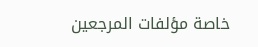خاصة مؤلفات المرجعين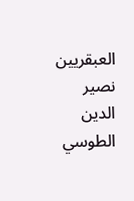العبقريين نصير الدين الطوسي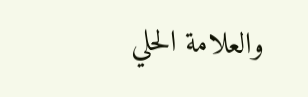والعلامة الحلي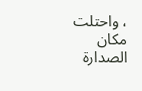، واحتلت مكان الصدارة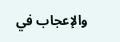والإعجاب في